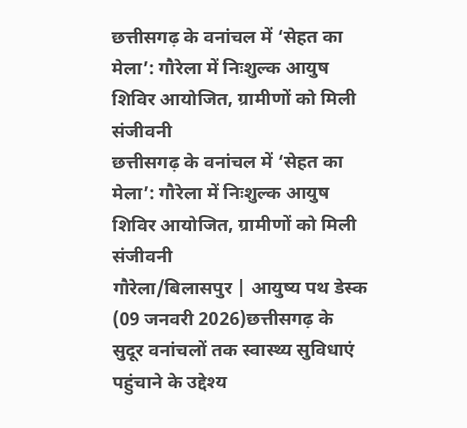छत्तीसगढ़ के वनांचल में ‘सेहत का मेला’: गौरेला में निःशुल्क आयुष शिविर आयोजित, ग्रामीणों को मिली संजीवनी
छत्तीसगढ़ के वनांचल में ‘सेहत का मेला’: गौरेला में निःशुल्क आयुष शिविर आयोजित, ग्रामीणों को मिली संजीवनी
गौरेला/बिलासपुर | आयुष्य पथ डेस्क (09 जनवरी 2026)छत्तीसगढ़ के सुदूर वनांचलों तक स्वास्थ्य सुविधाएं पहुंचाने के उद्देश्य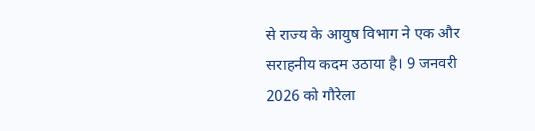से राज्य के आयुष विभाग ने एक और सराहनीय कदम उठाया है। 9 जनवरी 2026 को गौरेला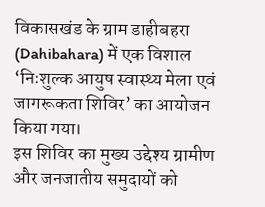विकासखंड के ग्राम डाहीबहरा (Dahibahara) में एक विशाल ‘निःशुल्क आयुष स्वास्थ्य मेला एवं जागरूकता शिविर’ का आयोजन किया गया।
इस शिविर का मुख्य उद्देश्य ग्रामीण और जनजातीय समुदायों को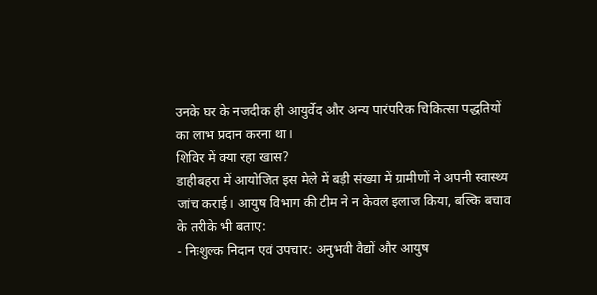उनके घर के नजदीक ही आयुर्वेद और अन्य पारंपरिक चिकित्सा पद्धतियों का लाभ प्रदान करना था।
शिविर में क्या रहा खास?
डाहीबहरा में आयोजित इस मेले में बड़ी संख्या में ग्रामीणों ने अपनी स्वास्थ्य जांच कराई। आयुष विभाग की टीम ने न केवल इलाज किया, बल्कि बचाव के तरीके भी बताए:
- निःशुल्क निदान एवं उपचार: अनुभवी वैद्यों और आयुष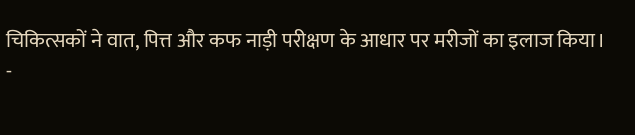चिकित्सकों ने वात, पित्त और कफ नाड़ी परीक्षण के आधार पर मरीजों का इलाज किया।
-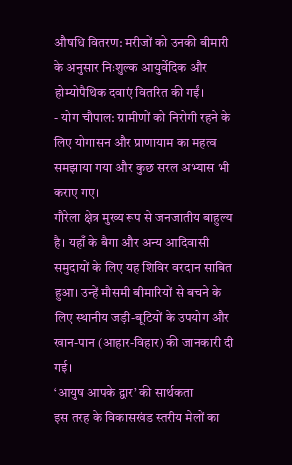औषधि वितरण: मरीजों को उनकी बीमारी के अनुसार निःशुल्क आयुर्वेदिक और होम्योपैथिक दवाएं वितरित की गईं।
- योग चौपाल: ग्रामीणों को निरोगी रहने के लिए योगासन और प्राणायाम का महत्व समझाया गया और कुछ सरल अभ्यास भी कराए गए।
गौरेला क्षेत्र मुख्य रूप से जनजातीय बाहुल्य है। यहाँ के बैगा और अन्य आदिवासी समुदायों के लिए यह शिविर वरदान साबित हुआ। उन्हें मौसमी बीमारियों से बचने के लिए स्थानीय जड़ी-बूटियों के उपयोग और खान-पान (आहार-विहार) की जानकारी दी गई।
‘आयुष आपके द्वार’ की सार्थकता
इस तरह के विकासखंड स्तरीय मेलों का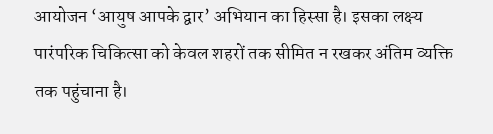आयोजन ‘आयुष आपके द्वार’ अभियान का हिस्सा है। इसका लक्ष्य पारंपरिक चिकित्सा को केवल शहरों तक सीमित न रखकर अंतिम व्यक्ति तक पहुंचाना है।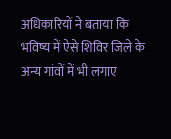अधिकारियों ने बताया कि भविष्य में ऐसे शिविर जिले के अन्य गांवों में भी लगाए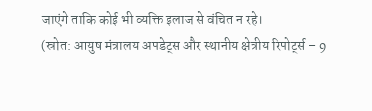जाएंगे ताकि कोई भी व्यक्ति इलाज से वंचित न रहे।
(स्रोत: आयुष मंत्रालय अपडेट्स और स्थानीय क्षेत्रीय रिपोर्ट्स – 9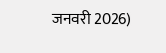जनवरी 2026)